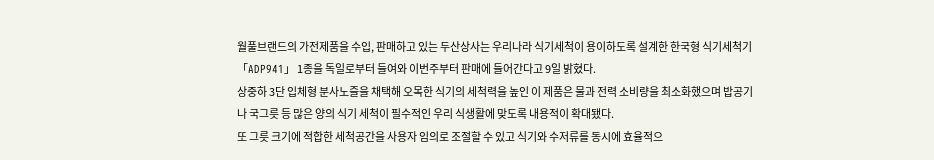월풀브랜드의 가전제품을 수입, 판매하고 있는 두산상사는 우리나라 식기세척이 용이하도록 설계한 한국형 식기세척기 「ADP941」 1종을 독일로부터 들여와 이번주부터 판매에 들어간다고 9일 밝혔다.
상중하 3단 입체형 분사노즐을 채택해 오목한 식기의 세척력을 높인 이 제품은 물과 전력 소비량을 최소화했으며 밥공기나 국그릇 등 많은 양의 식기 세척이 필수적인 우리 식생활에 맞도록 내용적이 확대됐다.
또 그릇 크기에 적합한 세척공간을 사용자 임의로 조절할 수 있고 식기와 수저류를 동시에 효율적으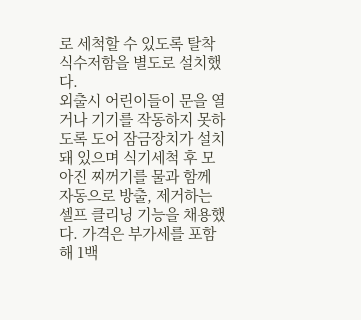로 세척할 수 있도록 탈착식수저함을 별도로 설치했다.
외출시 어린이들이 문을 열거나 기기를 작동하지 못하도록 도어 잠금장치가 설치돼 있으며 식기세척 후 모아진 찌꺼기를 물과 함께 자동으로 방출, 제거하는 셀프 클리닝 기능을 채용했다. 가격은 부가세를 포함해 1백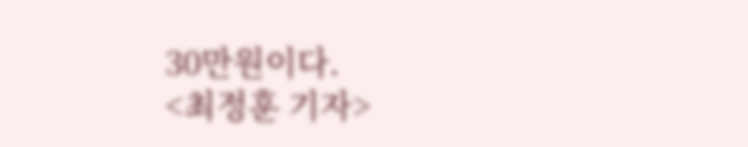30만원이다.
<최정훈 기자>